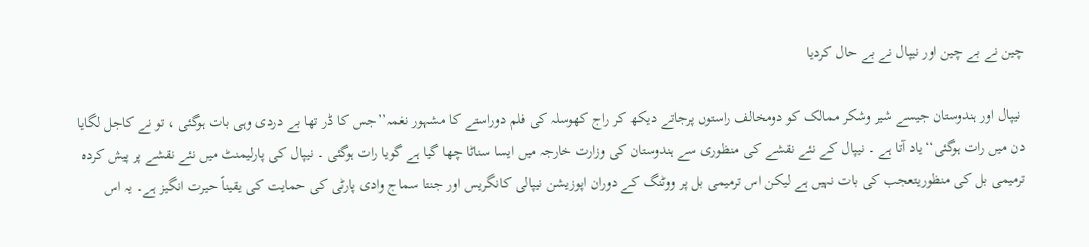چین نے بے چین اور نیپال نے بے حال کردیا

 نیپال اور ہندوستان جیسے شیر وشکر ممالک کو دومخالف راستوں پرجاتے دیکھ کر راج کھوسلہ کی فلم دوراستے کا مشہور نغمہ’’جس کا ڈر تھا بے دردی وہی بات ہوگئی ، تو نے کاجل لگایا دن میں رات ہوگئی‘‘یاد آتا ہے ۔ نیپال کے نئے نقشے کی منظوری سے ہندوستان کی وزارت خارجہ میں ایسا سناٹا چھا گیا ہے گویا رات ہوگئی ۔ نیپال کی پارلیمنٹ میں نئے نقشے پر پیش کردہ ترمیمی بل کی منظوریتعجب کی بات نہیں ہے لیکن اس ترمیمی بل پر ووٹنگ کے دوران اپوزیشن نیپالی کانگریس اور جنتا سماج وادی پارٹی کی حمایت کی یقیناً حیرت انگیز ہے۔ یہ اس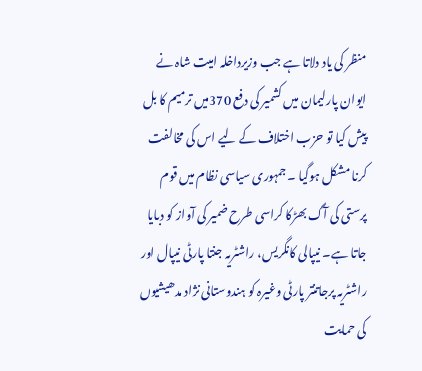منظر کی یاد دلاتا ہے جب وزیرداخلہ امیت شاہ نے ایوان پارلیمان میں کشمیر کی دفع 370میں ترمیم کا بل پیش کیا تو حزب اختلاف کے لیے اس کی مخالفت کرنا مشکل ہوگیا ۔ جمہوری سیاسی نظام میں قوم پرستی کی آگ بھڑکا کراسی طرح ضمیر کی آواز کو دبایا جاتا ہے۔ نیپالی کانگریس، راشٹریہ جنتا پارٹی نیپال اور راشٹریہ پرجاتنتر پارٹی وغیرہ کو ہندوستانی نژاد مدھیشیوں کی حمایت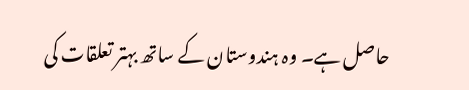حاصل ہے۔ وہ ہندوستان کے ساتھ بہتر تعلقات کی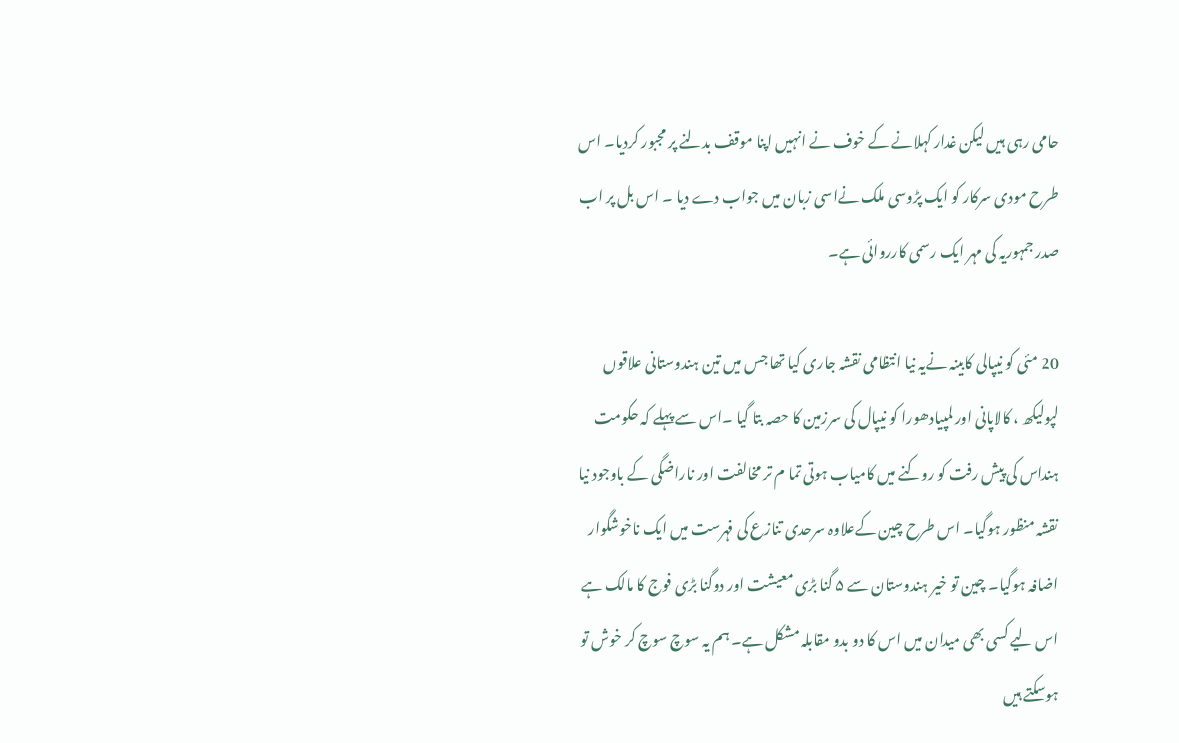حامی رہی ہیں لیکن غدار کہلانے کے خوف نے انہیں اپنا موقف بدلنے پر مجبور کردیا۔ اس طرح مودی سرکار کو ایک پڑوسی ملک نےاسی زبان میں جواب دے دیا ۔ اس بل پر اب صدر جمہوریہ کی مہر ایک رسمی کارروائی ہے۔

20 مئی کو نیپالی کابینہ نےیہ نیا انتظامی نقشہ جاری کیا تھا جس میں تین ہندوستانی علاقوں لپولیکھ ، کالاپانی اور لمپیادھورا کو نیپال کی سرزمین کا حصہ بتا گیا ۔اس سے پہلے کہ حکومت ہنداس کی پیش رفت کو روکنے میں کامیاب ہوتی تما م تر مخالفت اور ناراضگی کے باوجود نیا نقشہ منظور ہوگیا۔ اس طرح چین کےعلاوہ سرحدی تنازع کی فہرست میں ایک ناخوشگوار اضافہ ہوگیا۔ چین تو خیر ہندوستان سے ۵ گنا بڑی معیشت اور دوگنا بڑی فوج کا مالک ہے اس لیے کسی بھی میدان میں اس کا دو بدو مقابلہ مشکل ہے۔ ہم یہ سوچ سوچ کر خوش تو ہوسکتے ہیں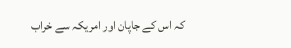کہ اس کے جاپان اور امریکہ سے خراب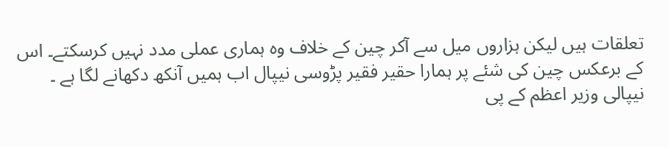تعلقات ہیں لیکن ہزاروں میل سے آکر چین کے خلاف وہ ہماری عملی مدد نہیں کرسکتے۔ اس کے برعکس چین کی شئے پر ہمارا حقیر فقیر پڑوسی نیپال اب ہمیں آنکھ دکھانے لگا ہے ۔ نیپالی وزیر اعظم کے پی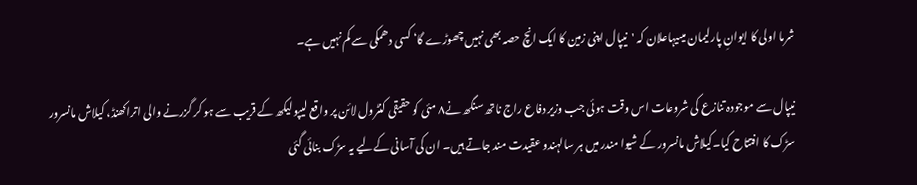شرما اولی کا ایوانِ پارلیمان میںیہاعلان کہ 'نیپال اپنی زمین کا ایک انچ حصہ بھی نہیں چھوڑے گا‘ کسی دھمکی سے کم نہیں ہے۔

نیپال سے موجودہ تنازع کی شروعات اس وقت ہوئی جب وزیر دفاع راج ناتھ سنگھ نے۸ مئی کو حقیقی کنٹرول لائن پر واقع لیپو لیکھ کے قریب سے ہو کر گزرنے والی اتراکھنڈ، کیلاش مانسرور سڑک کا افتتاح کیا۔کیلاش مانسرور کے شیوا مندر میں ہر سالہندو عقیدت مند جاتے ہیں۔ ان کی آسانی کےلیے یہ سڑک بنائی گئی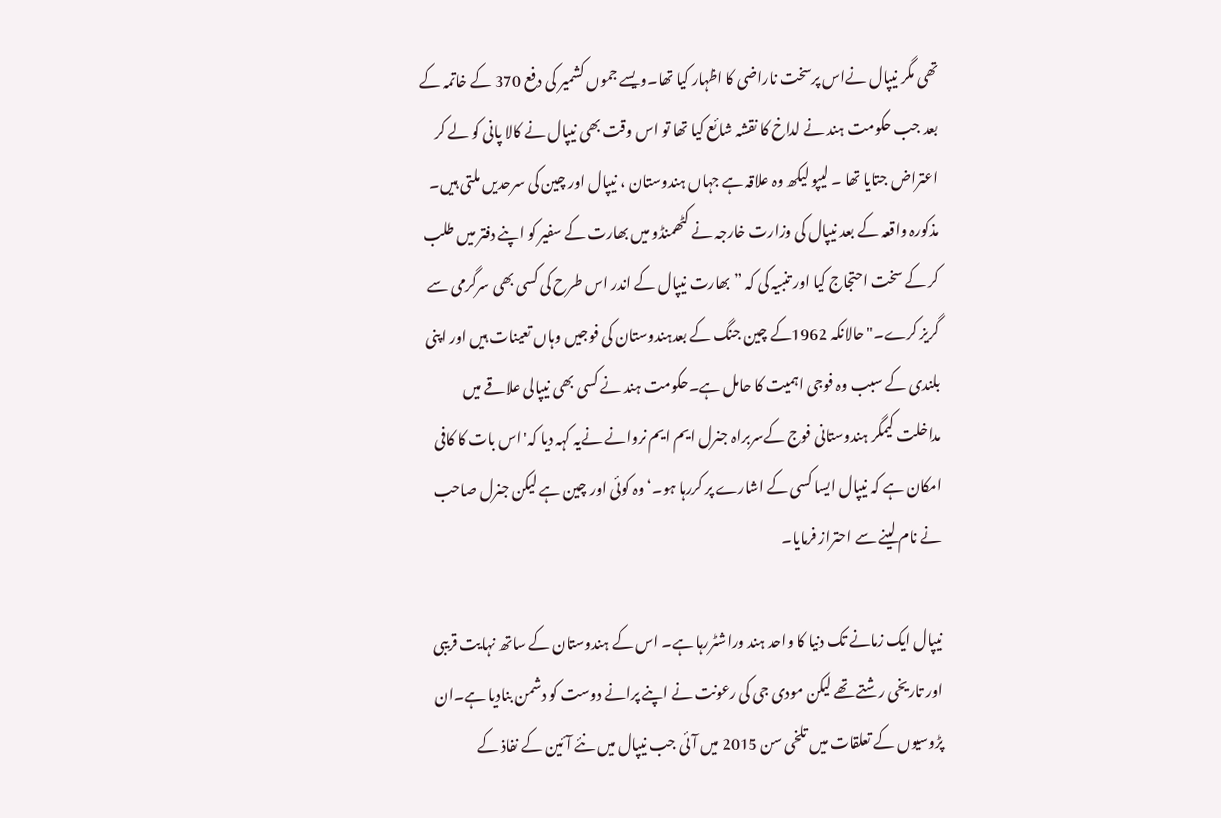تھی مگر نیپال نےاس پرسخت ناراضی کا اظہار کیا تھا۔ویسے جموں کشمیر کی دفع 370 کے خاتمہ کے بعد جب حکومت ہند نے لداخ کا نقشہ شائع کیا تھا تو اس وقت بھی نیپال نے کالا پانی کو لے کر اعتراض جتایا تھا ۔ لیپو لیکھ وہ علاقہ ہے جہاں ہندوستان ، نیپال اور چین کی سرحدیں ملتی ہیں۔ مذکورہ واقعہ کے بعد نیپال کی وزارت خارجہ نے کٹھمنڈو میں بھارت کے سفیر کو اپنے دفتر میں طلب کر کے سخت احتجاج کیا اور تنبیہ کی کہ ”بھارت نیپال کے اندر اس طرح کی کسی بھی سرگرمی سے گریز کرے۔"حالانکہ 1962کے چین جنگ کے بعدہندوستان کی فوجیں وہاں تعینات ہیں اور اپنی بلندی کے سبب وہ فوجی اہمیت کا حامل ہے۔حکومت ہند نے کسی بھی نیپالی علاقے میں مداخلت کیمگر ہندوستانی فوج کےسربراہ جنرل ایم ایم نروانے نےیہ کہہ دیا کہ'اس بات کا کافی امکان ہے کہ نیپال ایسا کسی کے اشارے پر کررہا ہو۔‘ وہ کوئی اور چین ہے لیکن جنرل صاحب نے نام لینے سے احتراز فرمایا۔

نیپال ایک زمانے تک دنیا کا واحد ہند وراشٹررہا ہے۔ اس کے ہندوستان کے ساتھ نہایت قریبی اور تاریخی رشتے تھے لیکن مودی جی کی رعونت نے اپنے پرانے دوست کو دشمن بنادیا ہے۔ان پڑوسیوں کے تعلقات میں تلخی سن 2015 میں آئی جب نیپال میں نئے آئین کے نفاذ کے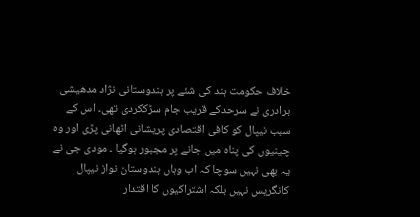خلاف حکومت ہند کی شئے پر ہندوستانی نژاد مدھیشی برادری نے سرحدکے قریب جام سڑککردی تھی۔ اس کے سبب نیپال کو کافی اقتصادی پریشانی اٹھانی پڑی اور وہ چینیوں کی پناہ میں جانے پر مجبور ہوگیا ۔ مودی جی نے یہ بھی نہیں سوچا کہ اب وہاں ہندوستان نواز نیپال کانگریس نہیں بلکہ اشتراکیوں کا اقتدار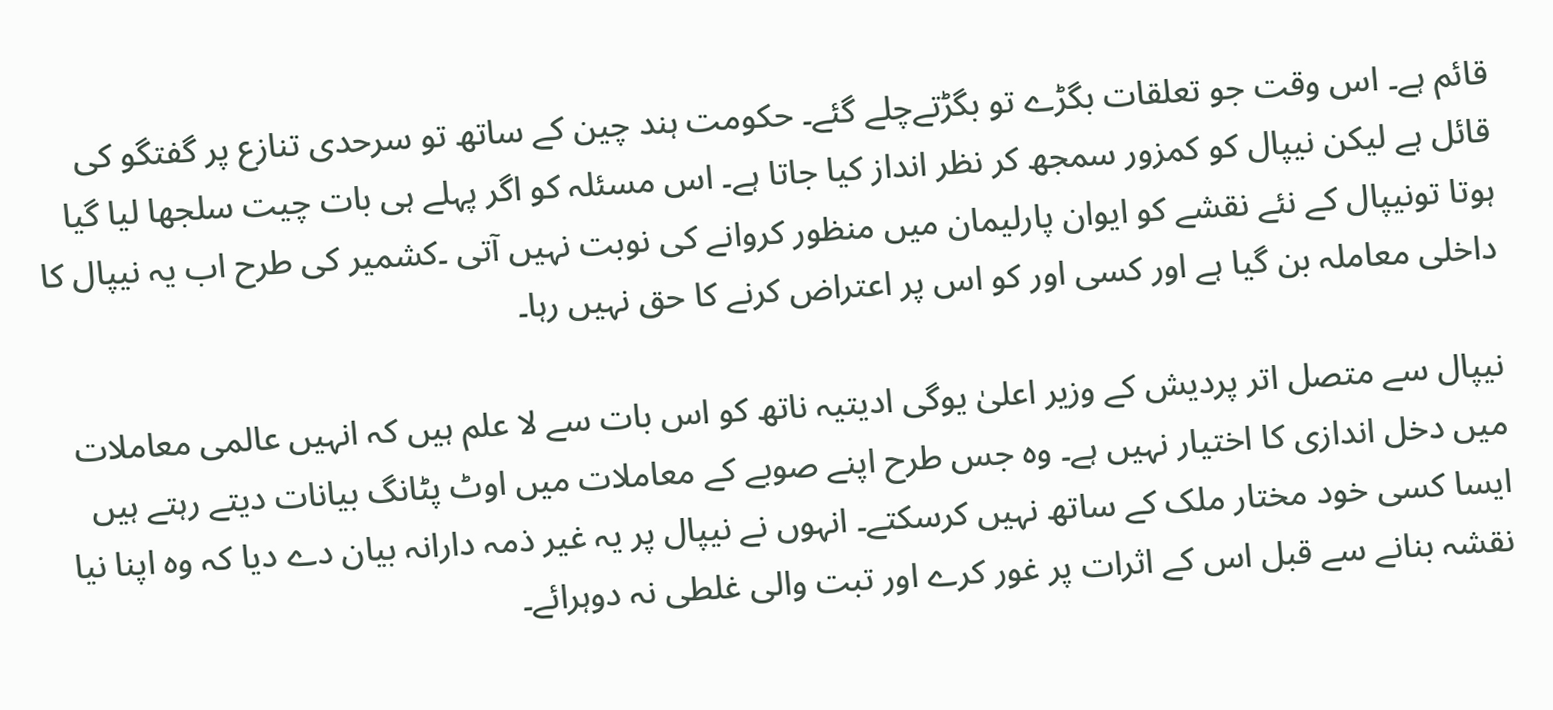قائم ہے۔ اس وقت جو تعلقات بگڑے تو بگڑتےچلے گئے۔ حکومت ہند چین کے ساتھ تو سرحدی تنازع پر گفتگو کی قائل ہے لیکن نیپال کو کمزور سمجھ کر نظر انداز کیا جاتا ہے۔ اس مسئلہ کو اگر پہلے ہی بات چیت سلجھا لیا گیا ہوتا تونیپال کے نئے نقشے کو ایوان پارلیمان میں منظور کروانے کی نوبت نہیں آتی ۔کشمیر کی طرح اب یہ نیپال کا داخلی معاملہ بن گیا ہے اور کسی اور کو اس پر اعتراض کرنے کا حق نہیں رہا۔

نیپال سے متصل اتر پردیش کے وزیر اعلیٰ یوگی ادیتیہ ناتھ کو اس بات سے لا علم ہیں کہ انہیں عالمی معاملات میں دخل اندازی کا اختیار نہیں ہے۔ وہ جس طرح اپنے صوبے کے معاملات میں اوٹ پٹانگ بیانات دیتے رہتے ہیں ایسا کسی خود مختار ملک کے ساتھ نہیں کرسکتے۔ انہوں نے نیپال پر یہ غیر ذمہ دارانہ بیان دے دیا کہ وہ اپنا نیا نقشہ بنانے سے قبل اس کے اثرات پر غور کرے اور تبت والی غلطی نہ دوہرائے۔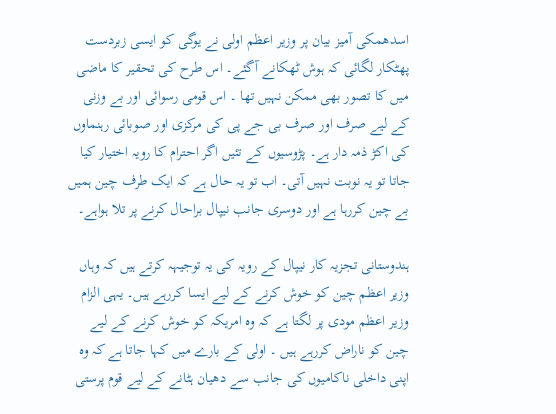اسدھمکی آمیز بیان پر وزیر اعظم اولی نے یوگی کو ایسی زبردست پھٹکار لگائی کہ ہوش ٹھکانے آگئے۔ اس طرح کی تحقیر کا ماضی میں کا تصور بھی ممکن نہیں تھا ۔ اس قومی رسوائی اور بے وزنی کے لیے صرف اور صرف بی جے پی کی مرکزی اور صوبائی رہنماوں کی اکڑ ذمہ دار ہے۔ پڑوسیوں کے تئیں اگر احترام کا رویہ اختیار کیا جاتا تو یہ نوبت نہیں آتی۔ اب تو یہ حال ہے کہ ایک طرف چین ہمیں بے چین کررہا ہے اور دوسری جانب نیپال براحال کرنے پر تلا ہواہے۔

ہندوستانی تجزیہ کار نیپال کے رویہ کی یہ توجیہہ کرتے ہیں کہ وہاں وزیر اعظم چین کو خوش کرنے کے لیے ایسا کررہے ہیں۔ یہی الزام وزیر اعظم مودی پر لگتا ہے کہ وہ امریکہ کو خوش کرنے کے لیے چین کو ناراض کررہے ہیں ۔ اولی کے بارے میں کہا جاتا ہے کہ وہ اپنی داخلی ناکامیوں کی جانب سے دھیان ہٹانے کے لیے قوم پرستی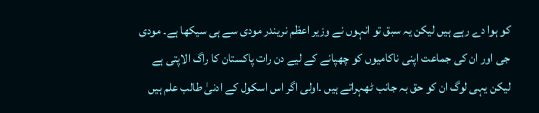کو ہوا دے رہے ہیں لیکن یہ سبق تو انہوں نے وزیر اعظم نریندر مودی سے ہی سیکھا ہے۔ مودی جی اور ان کی جماعت اپنی ناکامیوں کو چھپانے کے لیے دن رات پاکستان کا راگ الاپتی ہے لیکن یہی لوگ ان کو حق بہ جانب ٹھہراتے ہیں ۔اولی اگر اس اسکول کے ادنیٰ طالب علم ہیں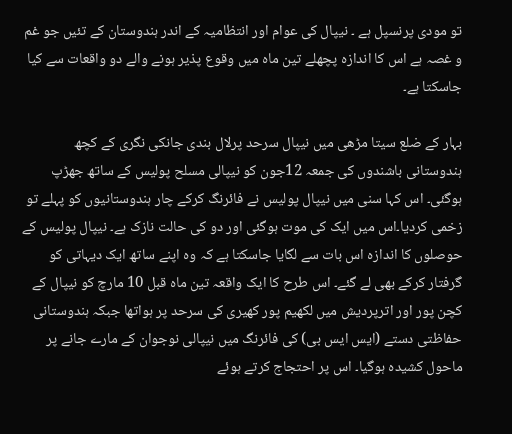تو مودی پرنسپل ہے ۔ نیپال کی عوام اور انتظامیہ کے اندر ہندوستان کے تئیں جو غم و غصہ ہے اس کا اندازہ پچھلے تین ماہ میں وقوع پذیر ہونے والے دو واقعات سے کیا جاسکتا ہے۔

بہار کے ضلع سیتا مڑھی میں نیپال سرحد پرلال بندی جانکی نگری کے کچھ ہندوستانی باشندوں کی جمعہ 12جون کو نیپالی مسلح پولیس کے ساتھ جھڑپ ہوگئی۔ اس کہا سنی میں نیپال پولیس نے فائرنگ کرکے چار ہندوستانیوں کو پہلے تو زخمی کردیا۔اس میں ایک کی موت ہوگئی اور دو کی حالت نازک ہے۔ نیپال پولیس کے حوصلوں کا اندازہ اس بات سے لگایا جاسکتا ہے کہ وہ اپنے ساتھ ایک دیہاتی کو گرفتار کرکے بھی لے گئے۔ اس طرح کا ایک واقعہ تین ماہ قبل 10 مارچ کو نیپال کے كچن پور اور اترپردیش میں لکھیم پور کھیری کی سرحد پر ہواتھا جبکہ ہندوستانی حفاظتی دستے (ایس ایس بی) کی فائرنگ میں نیپالی نوجوان کے مارے جانے پر ماحول کشیدہ ہوگیا۔ اس پر احتجاج کرتے ہوئے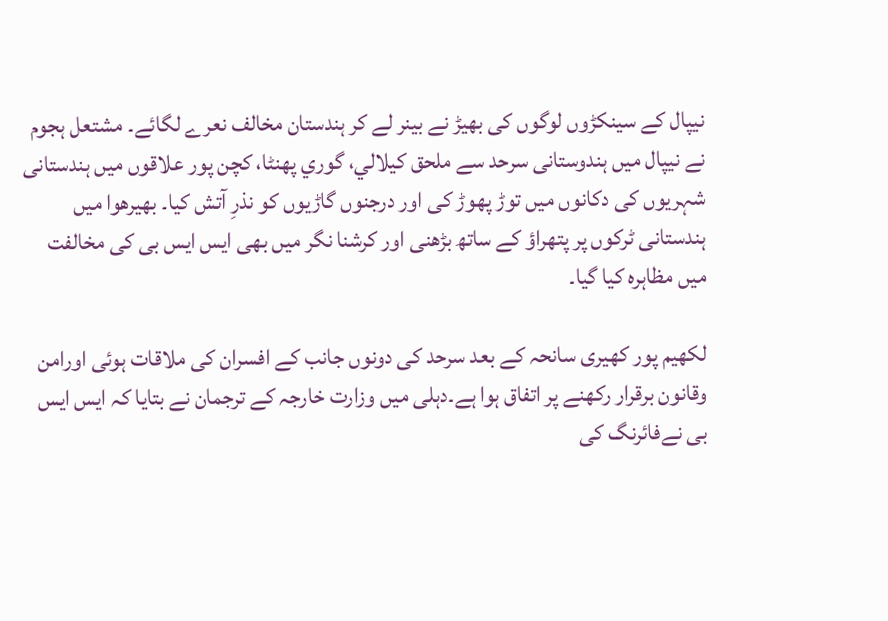نیپال کے سینکڑوں لوگوں کی بھیڑ نے بینر لے کر ہندستان مخالف نعرے لگائے۔ مشتعل ہجوم نے نیپال میں ہندوستانی سرحد سے ملحق كیلالي، گوري پھنٹا، كچن پور علاقوں میں ہندستانی شہریوں کی دکانوں میں توڑ پھوڑ کی اور درجنوں گاڑیوں کو نذرِ آتش کیا۔ بھیرهوا میں ہندستانی ٹرکوں پر پتھراؤ کے ساتھ بڑھنی اور کرشنا نگر میں بھی ایس ایس بی کی مخالفت میں مظاہرہ کیا گیا۔

لکھیم پور کھیری سانحہ کے بعد سرحد کی دونوں جانب کے افسران کی ملاقات ہوئی اورامن وقانون برقرار رکھنے پر اتفاق ہوا ہے۔دہلی میں وزارت خارجہ کے ترجمان نے بتایا کہ ایس ایس بی نےفائرنگ کی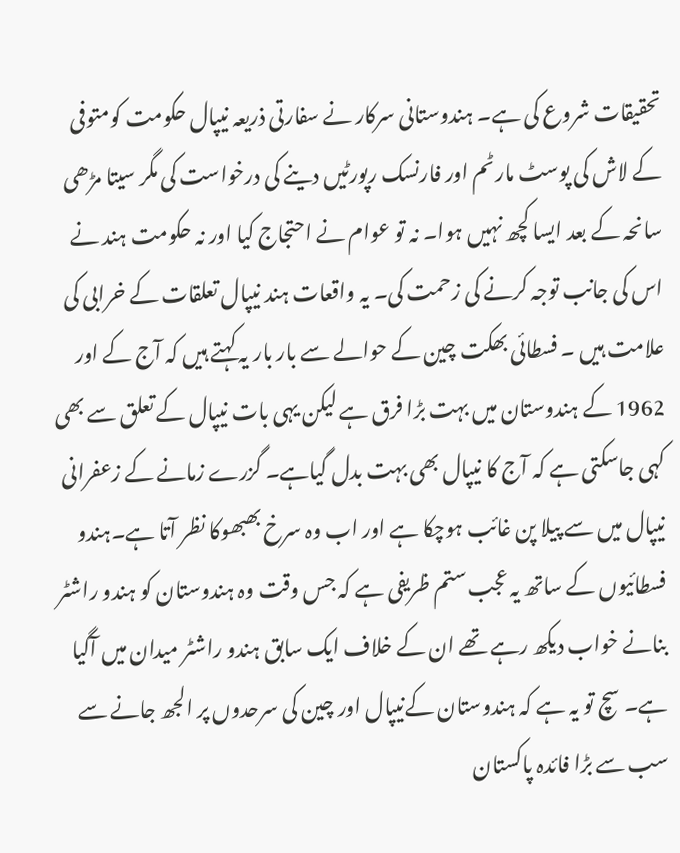تحقیقات شروع کی ہے۔ ہندوستانی سرکار نے سفارتی ذریعہ نیپال حکومت کومتوفی کے لاش کی پوسٹ مارٹم اور فارنسک رپورٹیں دینے کی درخواست کی مگر سیتا مڑھی سانحہ کے بعد ایسا کچھ نہیں ہوا۔ نہ تو عوام نے احتجاج کیا اور نہ حکومت ہند نے اس کی جانب توجہ کرنے کی زحمت کی۔ یہ واقعات ہند نیپال تعلقات کے خرابی کی علامت ہیں ۔ فسطائی بھکت چین کے حوالے سے بار بار یہ کہتے ہیں کہ آج کے اور 1962 کے ہندوستان میں بہت بڑا فرق ہے لیکن یہی بات نیپال کے تعلق سے بھی کہی جاسکتی ہے کہ آج کا نیپال بھی بہت بدل گیاہے۔ گزرے زمانے کے زعفرانی نیپال میں سے پیلا پن غائب ہوچکا ہے اور اب وہ سرخ بھبھوکا نظر آتا ہے۔ہندو فسطائیوں کے ساتھ یہ عجب ستم ظریفی ہے کہ جس وقت وہ ہندوستان کو ہندو راشٹر بنانے خواب دیکھ رہے تھے ان کے خلاف ایک سابق ہندو راشٹر میدان میں آگیا ہے۔ سچ تو یہ ہے کہ ہندوستان کےنیپال اور چین کی سرحدوں پر الجھ جانے سے سب سے بڑا فائدہ پاکستان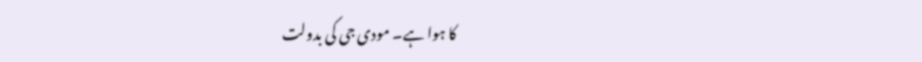کا ہوا ہے۔ مودی جی کی بدولت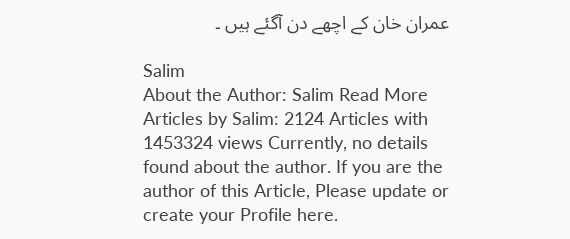عمران خان کے اچھے دن آگئے ہیں ۔

Salim
About the Author: Salim Read More Articles by Salim: 2124 Articles with 1453324 views Currently, no details found about the author. If you are the author of this Article, Please update or create your Profile here.